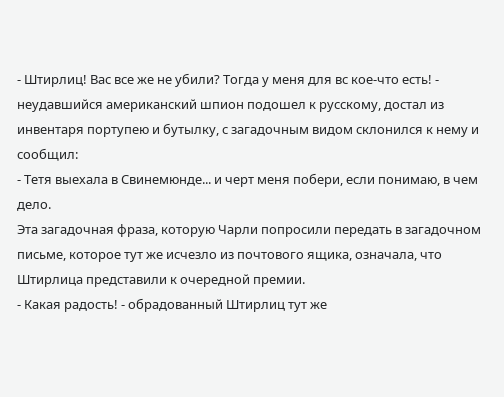- Штирлиц! Вас все же не убили? Тогда у меня для вс кое-что есть! - неудавшийся американский шпион подошел к русскому, достал из инвентаря портупею и бутылку, с загадочным видом склонился к нему и сообщил:
- Тетя выехала в Свинемюнде... и черт меня побери, если понимаю, в чем дело.
Эта загадочная фраза, которую Чарли попросили передать в загадочном письме, которое тут же исчезло из почтового ящика, означала, что Штирлица представили к очередной премии.
- Какая радость! - обрадованный Штирлиц тут же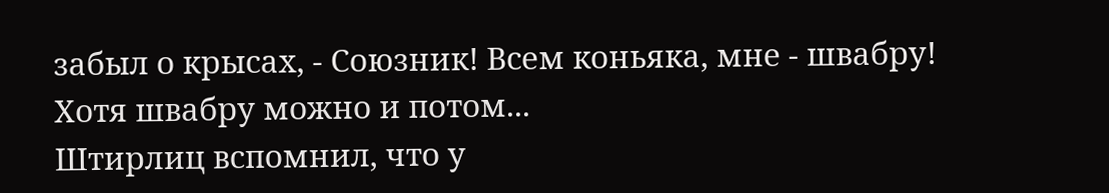забыл о крысах, - Союзник! Всем коньяка, мне - швабру! Хотя швабру можно и потом...
Штирлиц вспомнил, что у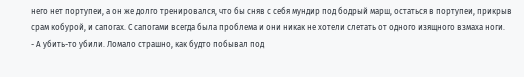него нет портупеи, а он же долго тренировался, что бы сняв с себя мундир под бодрый марш, остаться в портупеи, прикрыв срам кобурой, и сапогах. С сапогами всегда была проблема и они никак не хотели слетать от одного изящного взмаха ноги.
- А убить-то убили. Ломало страшно, как будто побывал под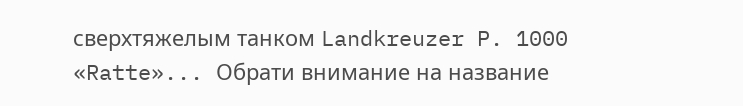сверхтяжелым танком Landkreuzer P. 1000 «Ratte»... Обрати внимание на название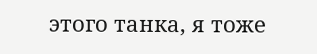этого танка, я тоже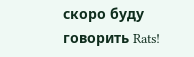скоро буду говорить Rats!